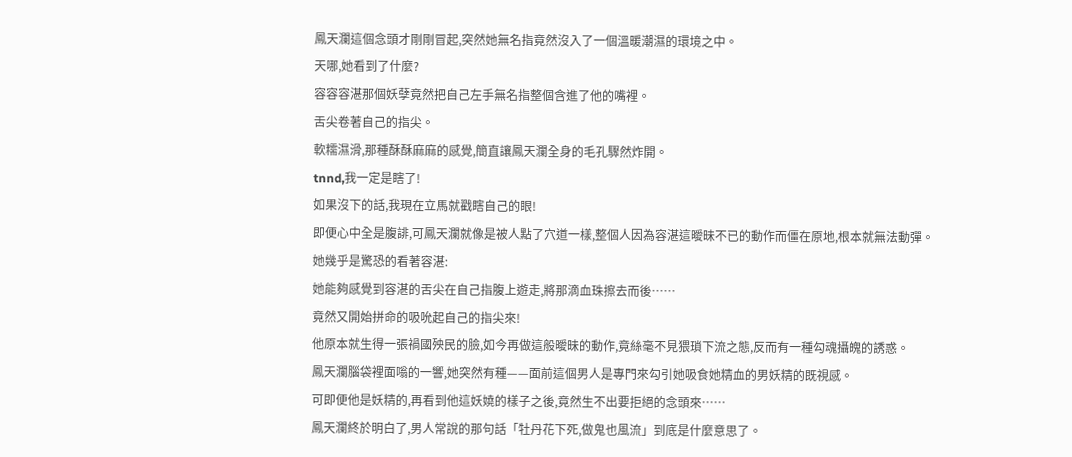鳳天瀾這個念頭才剛剛冒起,突然她無名指竟然沒入了一個溫暖潮濕的環境之中。
天哪,她看到了什麼?
容容容湛那個妖孽竟然把自己左手無名指整個含進了他的嘴裡。
舌尖卷著自己的指尖。
軟糯濕滑,那種酥酥麻麻的感覺,簡直讓鳳天瀾全身的毛孔驟然炸開。
tnnd,我一定是瞎了!
如果沒下的話,我現在立馬就戳瞎自己的眼!
即便心中全是腹誹,可鳳天瀾就像是被人點了穴道一樣,整個人因為容湛這曖昧不已的動作而僵在原地,根本就無法動彈。
她幾乎是驚恐的看著容湛:
她能夠感覺到容湛的舌尖在自己指腹上遊走,將那滴血珠擦去而後……
竟然又開始拼命的吸吮起自己的指尖來!
他原本就生得一張禍國殃民的臉,如今再做這般曖昧的動作,竟絲毫不見猥瑣下流之態,反而有一種勾魂攝魄的誘惑。
鳳天瀾腦袋裡面嗡的一響,她突然有種——面前這個男人是專門來勾引她吸食她精血的男妖精的既視感。
可即便他是妖精的,再看到他這妖嬈的樣子之後,竟然生不出要拒絕的念頭來……
鳳天瀾終於明白了,男人常說的那句話「牡丹花下死,做鬼也風流」到底是什麼意思了。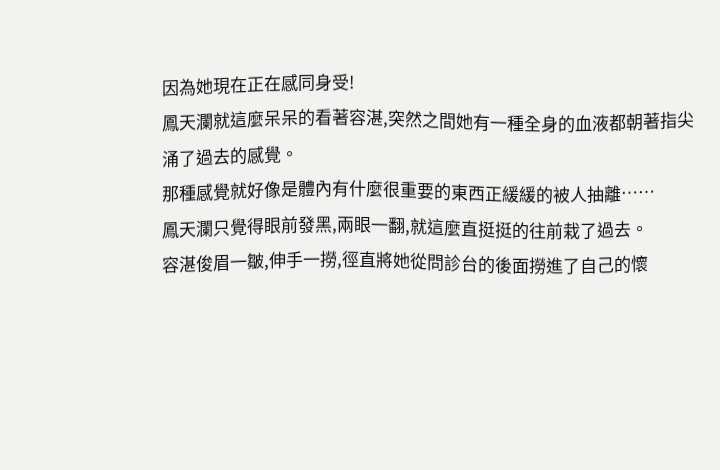因為她現在正在感同身受!
鳳天瀾就這麼呆呆的看著容湛,突然之間她有一種全身的血液都朝著指尖涌了過去的感覺。
那種感覺就好像是體內有什麼很重要的東西正緩緩的被人抽離……
鳳天瀾只覺得眼前發黑,兩眼一翻,就這麼直挺挺的往前栽了過去。
容湛俊眉一皺,伸手一撈,徑直將她從問診台的後面撈進了自己的懷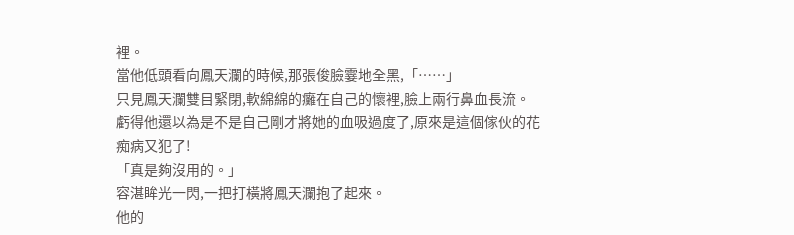裡。
當他低頭看向鳳天瀾的時候,那張俊臉霎地全黑,「……」
只見鳳天瀾雙目緊閉,軟綿綿的癱在自己的懷裡,臉上兩行鼻血長流。
虧得他還以為是不是自己剛才將她的血吸過度了,原來是這個傢伙的花痴病又犯了!
「真是夠沒用的。」
容湛眸光一閃,一把打橫將鳳天瀾抱了起來。
他的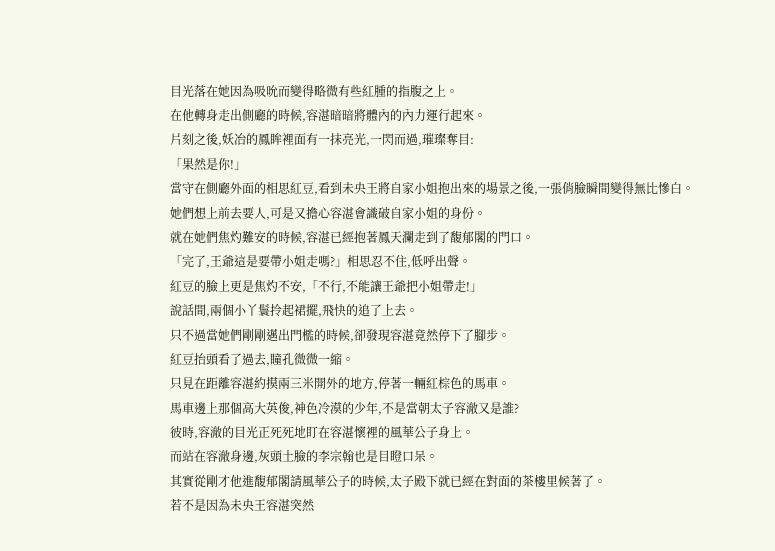目光落在她因為吸吮而變得略微有些紅腫的指腹之上。
在他轉身走出側廳的時候,容湛暗暗將體內的內力運行起來。
片刻之後,妖冶的鳳眸裡面有一抹亮光,一閃而過,璀璨奪目:
「果然是你!」
當守在側廳外面的相思紅豆,看到未央王將自家小姐抱出來的場景之後,一張俏臉瞬間變得無比慘白。
她們想上前去要人,可是又擔心容湛會識破自家小姐的身份。
就在她們焦灼難安的時候,容湛已經抱著鳳天瀾走到了馥郁閣的門口。
「完了,王爺這是要帶小姐走嗎?」相思忍不住,低呼出聲。
紅豆的臉上更是焦灼不安,「不行,不能讓王爺把小姐帶走!」
說話間,兩個小丫鬟拎起裙擺,飛快的追了上去。
只不過當她們剛剛邁出門檻的時候,卻發現容湛竟然停下了腳步。
紅豆抬頭看了過去,瞳孔微微一縮。
只見在距離容湛約摸兩三米開外的地方,停著一輛紅棕色的馬車。
馬車邊上那個高大英俊,神色冷漠的少年,不是當朝太子容澈又是誰?
彼時,容澈的目光正死死地盯在容湛懷裡的風華公子身上。
而站在容澈身邊,灰頭土臉的李宗翰也是目瞪口呆。
其實從剛才他進馥郁閣請風華公子的時候,太子殿下就已經在對面的茶樓里候著了。
若不是因為未央王容湛突然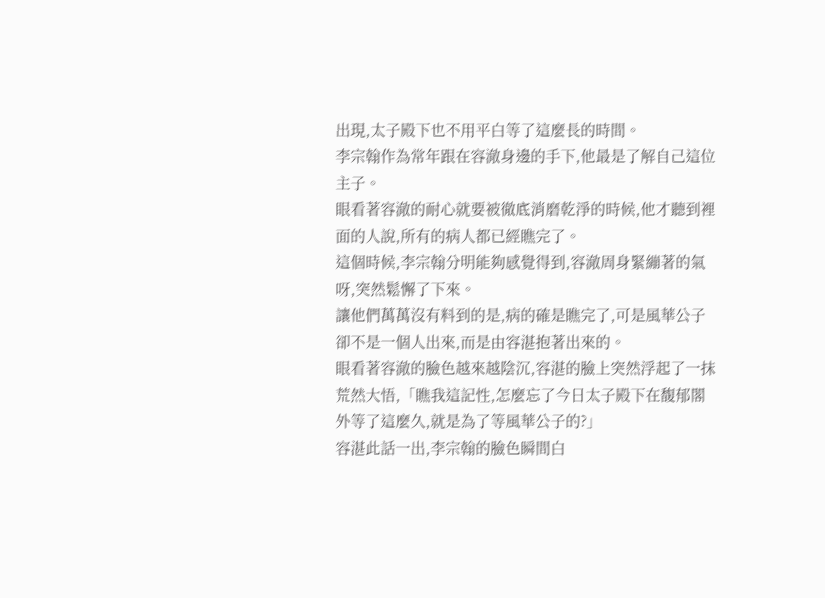出現,太子殿下也不用平白等了這麼長的時間。
李宗翰作為常年跟在容澈身邊的手下,他最是了解自己這位主子。
眼看著容澈的耐心就要被徹底消磨乾淨的時候,他才聽到裡面的人說,所有的病人都已經瞧完了。
這個時候,李宗翰分明能夠感覺得到,容澈周身緊繃著的氣呀,突然鬆懈了下來。
讓他們萬萬沒有料到的是,病的確是瞧完了,可是風華公子卻不是一個人出來,而是由容湛抱著出來的。
眼看著容澈的臉色越來越陰沉,容湛的臉上突然浮起了一抹荒然大悟,「瞧我這記性,怎麼忘了今日太子殿下在馥郁閣外等了這麼久,就是為了等風華公子的?」
容湛此話一出,李宗翰的臉色瞬間白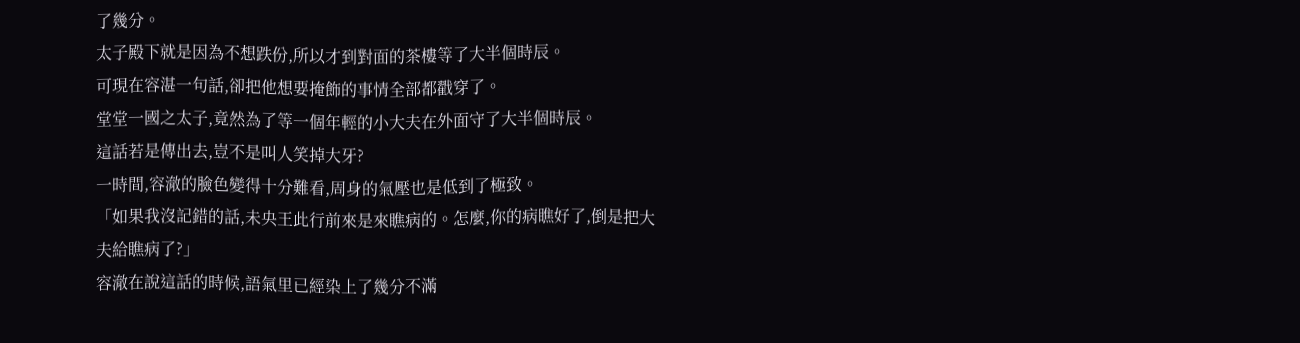了幾分。
太子殿下就是因為不想跌份,所以才到對面的茶樓等了大半個時辰。
可現在容湛一句話,卻把他想要掩飾的事情全部都戳穿了。
堂堂一國之太子,竟然為了等一個年輕的小大夫在外面守了大半個時辰。
這話若是傳出去,豈不是叫人笑掉大牙?
一時間,容澈的臉色變得十分難看,周身的氣壓也是低到了極致。
「如果我沒記錯的話,未央王此行前來是來瞧病的。怎麼,你的病瞧好了,倒是把大夫給瞧病了?」
容澈在說這話的時候,語氣里已經染上了幾分不滿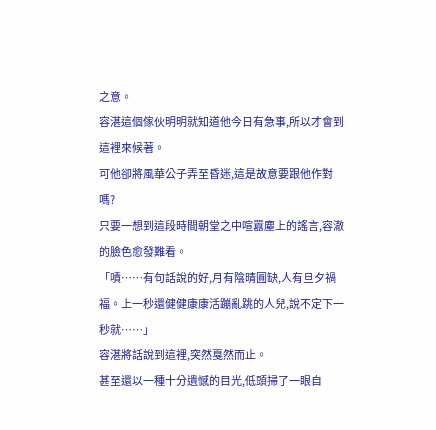之意。
容湛這個傢伙明明就知道他今日有急事,所以才會到這裡來候著。
可他卻將風華公子弄至昏迷,這是故意要跟他作對嗎?
只要一想到這段時間朝堂之中喧囂塵上的謠言,容澈的臉色愈發難看。
「嘖……有句話說的好,月有陰晴圓缺,人有旦夕禍福。上一秒還健健康康活蹦亂跳的人兒,說不定下一秒就……」
容湛將話說到這裡,突然戛然而止。
甚至還以一種十分遺憾的目光,低頭掃了一眼自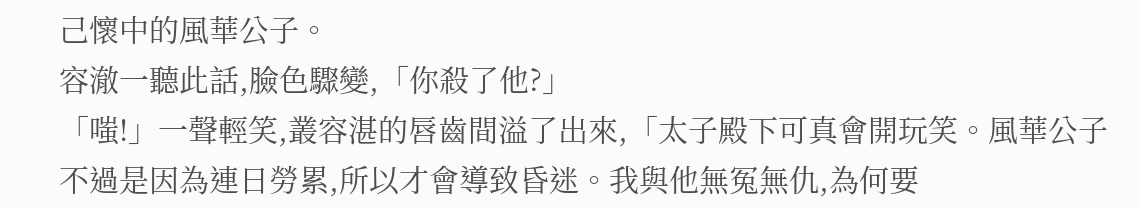己懷中的風華公子。
容澈一聽此話,臉色驟變,「你殺了他?」
「嗤!」一聲輕笑,叢容湛的唇齒間溢了出來,「太子殿下可真會開玩笑。風華公子不過是因為連日勞累,所以才會導致昏迷。我與他無冤無仇,為何要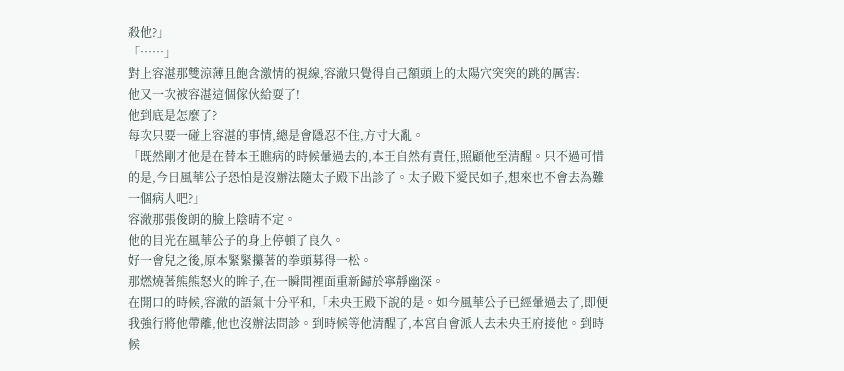殺他?」
「……」
對上容湛那雙涼薄且飽含激情的視線,容澈只覺得自己額頭上的太陽穴突突的跳的厲害:
他又一次被容湛這個傢伙給耍了!
他到底是怎麼了?
每次只要一碰上容湛的事情,總是會隱忍不住,方寸大亂。
「既然剛才他是在替本王瞧病的時候暈過去的,本王自然有責任,照顧他至清醒。只不過可惜的是,今日風華公子恐怕是沒辦法隨太子殿下出診了。太子殿下愛民如子,想來也不會去為難一個病人吧?」
容澈那張俊朗的臉上陰晴不定。
他的目光在風華公子的身上停頓了良久。
好一會兒之後,原本緊緊攥著的拳頭募得一松。
那燃燒著熊熊怒火的眸子,在一瞬間裡面重新歸於寧靜幽深。
在開口的時候,容澈的語氣十分平和,「未央王殿下說的是。如今風華公子已經暈過去了,即便我強行將他帶離,他也沒辦法問診。到時候等他清醒了,本宮自會派人去未央王府接他。到時候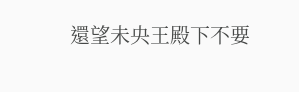還望未央王殿下不要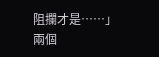阻攔才是……」
兩個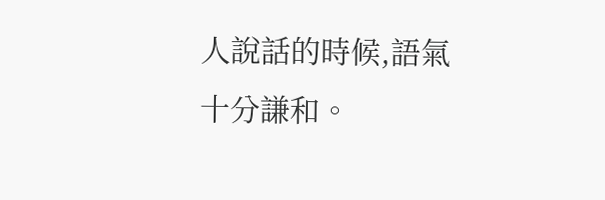人說話的時候,語氣十分謙和。